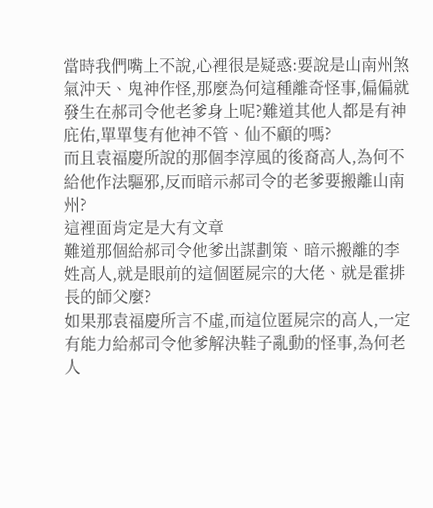當時我們嘴上不說,心裡很是疑惑:要說是山南州煞氣沖天、鬼神作怪,那麼為何這種離奇怪事,偏偏就發生在郝司令他老爹身上呢?難道其他人都是有神庇佑,單單隻有他神不管、仙不顧的嗎?
而且袁福慶所說的那個李淳風的後裔高人,為何不給他作法驅邪,反而暗示郝司令的老爹要搬離山南州?
這裡面肯定是大有文章
難道那個給郝司令他爹出謀劃策、暗示搬離的李姓高人,就是眼前的這個匿屍宗的大佬、就是霍排長的師父麼?
如果那袁福慶所言不虛,而這位匿屍宗的高人,一定有能力給郝司令他爹解決鞋子亂動的怪事,為何老人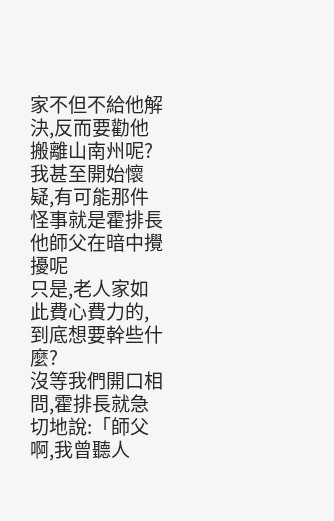家不但不給他解決,反而要勸他搬離山南州呢?
我甚至開始懷疑,有可能那件怪事就是霍排長他師父在暗中攪擾呢
只是,老人家如此費心費力的,到底想要幹些什麼?
沒等我們開口相問,霍排長就急切地說:「師父啊,我曾聽人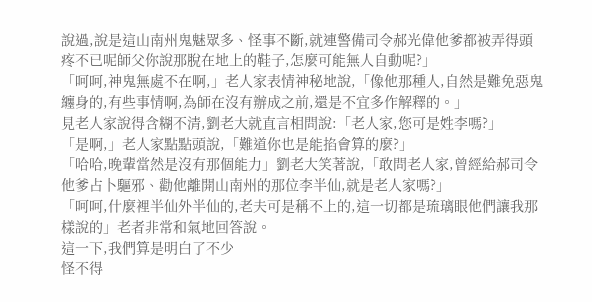說過,說是這山南州鬼魅眾多、怪事不斷,就連警備司令郝光偉他爹都被弄得頭疼不已呢師父你說那脫在地上的鞋子,怎麼可能無人自動呢?」
「呵呵,神鬼無處不在啊,」老人家表情神秘地說,「像他那種人,自然是難免惡鬼纏身的,有些事情啊,為師在沒有辦成之前,還是不宜多作解釋的。」
見老人家說得含糊不清,劉老大就直言相問說:「老人家,您可是姓李嗎?」
「是啊,」老人家點點頭說,「難道你也是能掐會算的麼?」
「哈哈,晚輩當然是沒有那個能力」劉老大笑著說,「敢問老人家,曾經給郝司令他爹占卜驅邪、勸他離開山南州的那位李半仙,就是老人家嗎?」
「呵呵,什麼裡半仙外半仙的,老夫可是稱不上的,這一切都是琉璃眼他們讓我那樣說的」老者非常和氣地回答說。
這一下,我們算是明白了不少
怪不得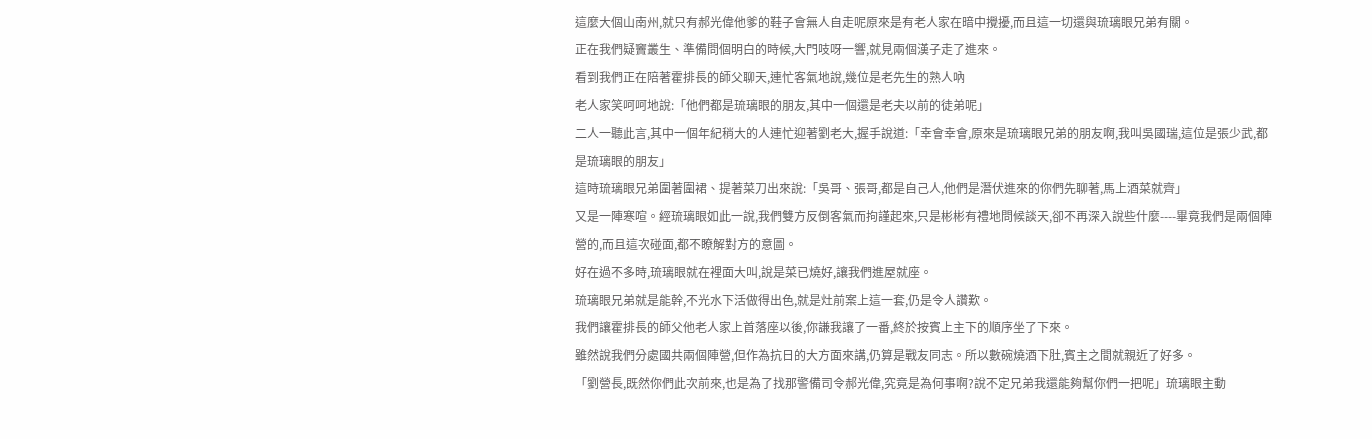這麼大個山南州,就只有郝光偉他爹的鞋子會無人自走呢原來是有老人家在暗中攪擾,而且這一切還與琉璃眼兄弟有關。
正在我們疑竇叢生、準備問個明白的時候,大門吱呀一響,就見兩個漢子走了進來。
看到我們正在陪著霍排長的師父聊天,連忙客氣地說,幾位是老先生的熟人吶
老人家笑呵呵地說:「他們都是琉璃眼的朋友,其中一個還是老夫以前的徒弟呢」
二人一聽此言,其中一個年紀稍大的人連忙迎著劉老大,握手說道:「幸會幸會,原來是琉璃眼兄弟的朋友啊,我叫吳國瑞,這位是張少武,都是琉璃眼的朋友」
這時琉璃眼兄弟圍著圍裙、提著菜刀出來說:「吳哥、張哥,都是自己人,他們是潛伏進來的你們先聊著,馬上酒菜就齊」
又是一陣寒喧。經琉璃眼如此一說,我們雙方反倒客氣而拘謹起來,只是彬彬有禮地問候談天,卻不再深入說些什麼----畢竟我們是兩個陣營的,而且這次碰面,都不瞭解對方的意圖。
好在過不多時,琉璃眼就在裡面大叫,說是菜已燒好,讓我們進屋就座。
琉璃眼兄弟就是能幹,不光水下活做得出色,就是灶前案上這一套,仍是令人讚歎。
我們讓霍排長的師父他老人家上首落座以後,你謙我讓了一番,終於按賓上主下的順序坐了下來。
雖然說我們分處國共兩個陣營,但作為抗日的大方面來講,仍算是戰友同志。所以數碗燒酒下肚,賓主之間就親近了好多。
「劉營長,既然你們此次前來,也是為了找那警備司令郝光偉,究竟是為何事啊?說不定兄弟我還能夠幫你們一把呢」琉璃眼主動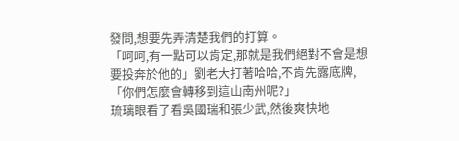發問,想要先弄清楚我們的打算。
「呵呵,有一點可以肯定,那就是我們絕對不會是想要投奔於他的」劉老大打著哈哈,不肯先露底牌,「你們怎麼會轉移到這山南州呢?」
琉璃眼看了看吳國瑞和張少武,然後爽快地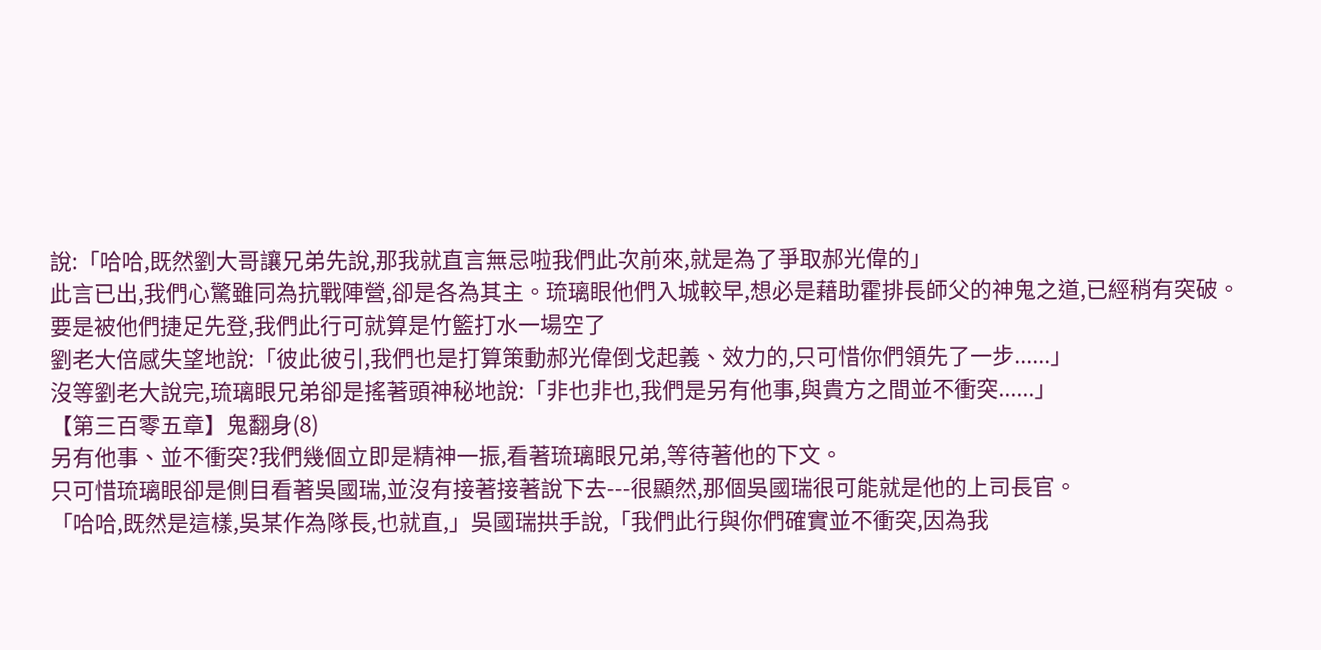說:「哈哈,既然劉大哥讓兄弟先說,那我就直言無忌啦我們此次前來,就是為了爭取郝光偉的」
此言已出,我們心驚雖同為抗戰陣營,卻是各為其主。琉璃眼他們入城較早,想必是藉助霍排長師父的神鬼之道,已經稍有突破。
要是被他們捷足先登,我們此行可就算是竹籃打水一場空了
劉老大倍感失望地說:「彼此彼引,我們也是打算策動郝光偉倒戈起義、效力的,只可惜你們領先了一步......」
沒等劉老大說完,琉璃眼兄弟卻是搖著頭神秘地說:「非也非也,我們是另有他事,與貴方之間並不衝突......」
【第三百零五章】鬼翻身(8)
另有他事、並不衝突?我們幾個立即是精神一振,看著琉璃眼兄弟,等待著他的下文。
只可惜琉璃眼卻是側目看著吳國瑞,並沒有接著接著說下去---很顯然,那個吳國瑞很可能就是他的上司長官。
「哈哈,既然是這樣,吳某作為隊長,也就直,」吳國瑞拱手說,「我們此行與你們確實並不衝突,因為我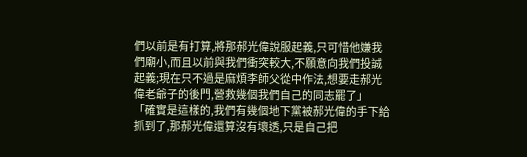們以前是有打算,將那郝光偉說服起義,只可惜他嫌我們廟小,而且以前與我們衝突較大,不願意向我們投誠起義;現在只不過是麻煩李師父從中作法,想要走郝光偉老爺子的後門,營救幾個我們自己的同志罷了」
「確實是這樣的,我們有幾個地下黨被郝光偉的手下給抓到了,那郝光偉還算沒有壞透,只是自己把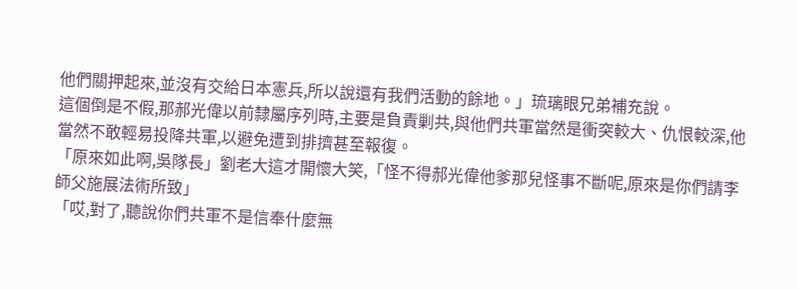他們關押起來,並沒有交給日本憲兵,所以說還有我們活動的餘地。」琉璃眼兄弟補充說。
這個倒是不假,那郝光偉以前隸屬序列時,主要是負責剿共,與他們共軍當然是衝突較大、仇恨較深,他當然不敢輕易投降共軍,以避免遭到排擠甚至報復。
「原來如此啊,吳隊長」劉老大這才開懷大笑,「怪不得郝光偉他爹那兒怪事不斷呢,原來是你們請李師父施展法術所致」
「哎,對了,聽說你們共軍不是信奉什麼無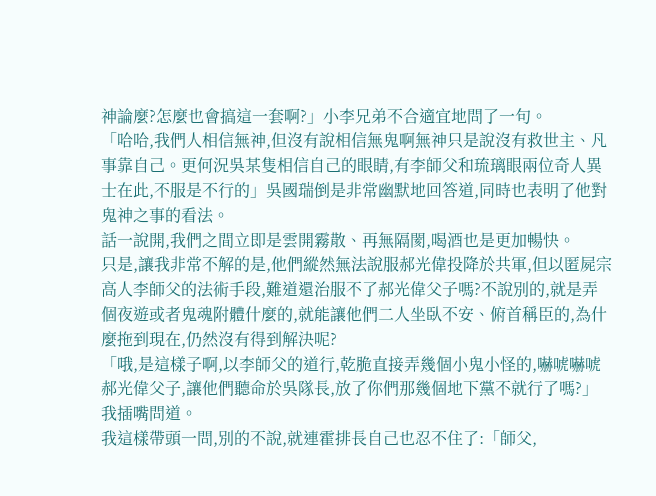神論麼?怎麼也會搞這一套啊?」小李兄弟不合適宜地問了一句。
「哈哈,我們人相信無神,但沒有說相信無鬼啊無神只是說沒有救世主、凡事靠自己。更何況吳某隻相信自己的眼睛,有李師父和琉璃眼兩位奇人異士在此,不服是不行的」吳國瑞倒是非常幽默地回答道,同時也表明了他對鬼神之事的看法。
話一說開,我們之間立即是雲開霧散、再無隔閡,喝酒也是更加暢快。
只是,讓我非常不解的是,他們縱然無法說服郝光偉投降於共軍,但以匿屍宗高人李師父的法術手段,難道還治服不了郝光偉父子嗎?不說別的,就是弄個夜遊或者鬼魂附體什麼的,就能讓他們二人坐臥不安、俯首稱臣的,為什麼拖到現在,仍然沒有得到解決呢?
「哦,是這樣子啊,以李師父的道行,乾脆直接弄幾個小鬼小怪的,嚇唬嚇唬郝光偉父子,讓他們聽命於吳隊長,放了你們那幾個地下黨不就行了嗎?」我插嘴問道。
我這樣帶頭一問,別的不說,就連霍排長自己也忍不住了:「師父,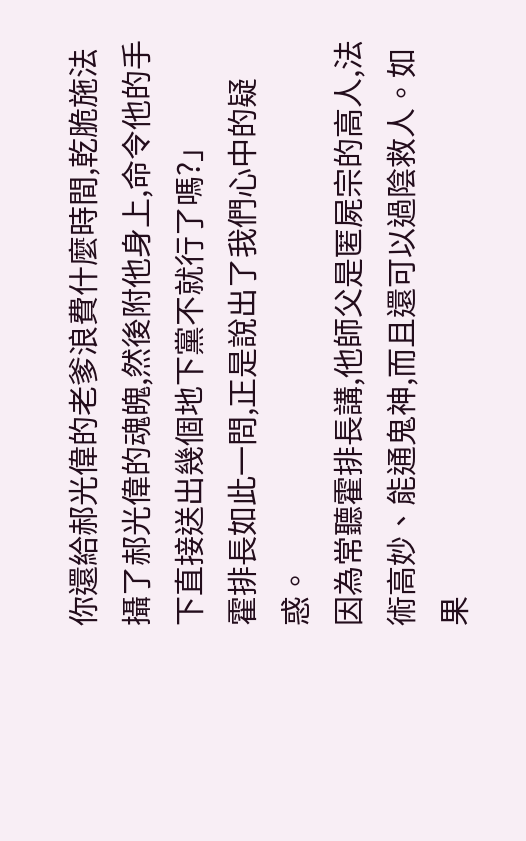你還給郝光偉的老爹浪費什麼時間,乾脆施法攝了郝光偉的魂魄,然後附他身上,命令他的手下直接送出幾個地下黨不就行了嗎?」
霍排長如此一問,正是說出了我們心中的疑惑。
因為常聽霍排長講,他師父是匿屍宗的高人,法術高妙、能通鬼神,而且還可以過陰救人。如果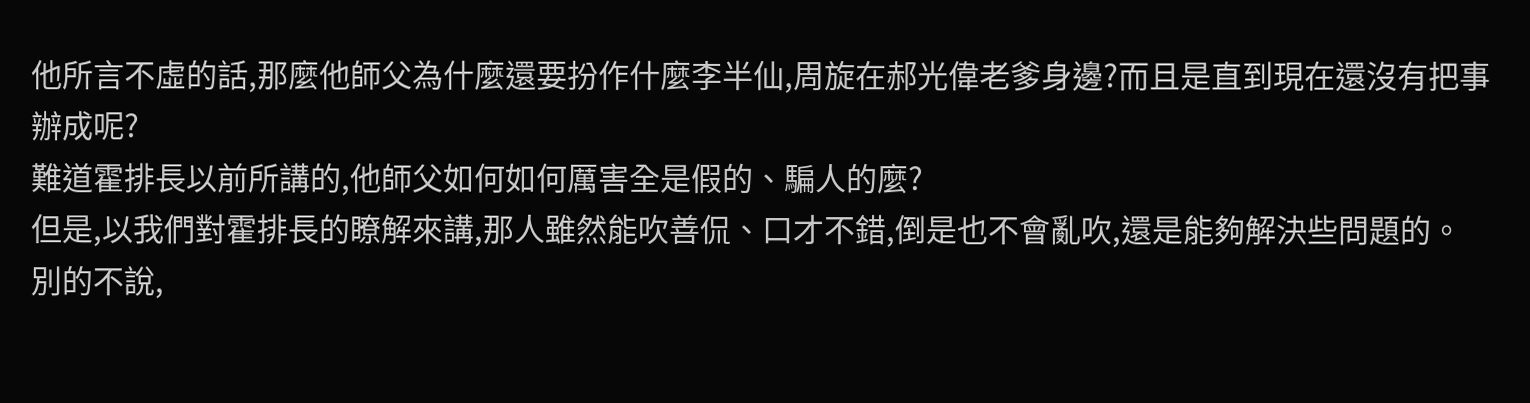他所言不虛的話,那麼他師父為什麼還要扮作什麼李半仙,周旋在郝光偉老爹身邊?而且是直到現在還沒有把事辦成呢?
難道霍排長以前所講的,他師父如何如何厲害全是假的、騙人的麼?
但是,以我們對霍排長的瞭解來講,那人雖然能吹善侃、口才不錯,倒是也不會亂吹,還是能夠解決些問題的。
別的不說,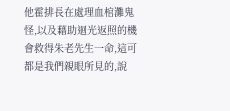他霍排長在處理血棺灘鬼怪,以及藉助迴光返照的機會救得朱老先生一命,這可都是我們親眼所見的,說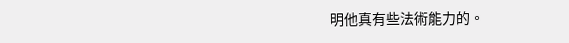明他真有些法術能力的。